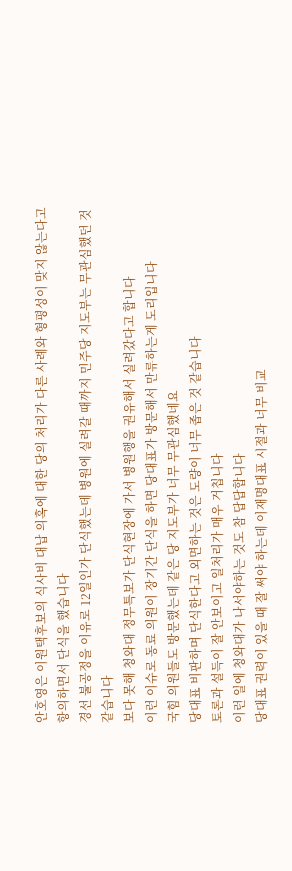안호영은 이원택후보의 식사비 대납 의혹에 대한 당의 처리가 다른 사례와 형평성이 맞지 않는다고 항의하면서 단식을 했습니다
경선 불공정을 이유로 12일인가 단식했는데 병원에 실려갈 때까지 민주당 지도부는 무관심했던 것 같습니다
보다 못해 청와대 정무특보가 단식현장에 가서 병원행을 권유해서 실려갔다고 합니다
이런 이슈로 동료 의원이 장기간 단식을 하면 당대표가 방문해서 만류하는게 도리입니다
국힘 의원들도 방문했는데 같은 당 지도부가 너무 무관심했네요
당대표 비판하며 단식한다고 외면하는 것은 도량이 너무 좁은 것 같습니다
토론과 설득이 잘 안보이고 일처리가 매우 거칩니다
이런 일에 청와대가 나서야하는 것도 참 답답합니다
당대표 권력이 있을 때 잘 써야 하는데 이재명대표 시절과 너무 비교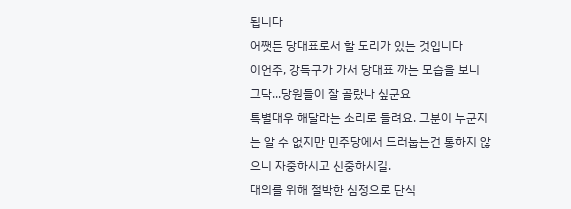됩니다
어쨋든 당대표로서 할 도리가 있는 것입니다
이언주, 강득구가 가서 당대표 까는 모습을 보니
그닥...당원들이 잘 골랐나 싶군요
특별대우 해달라는 소리로 들려요. 그분이 누군지는 알 수 없지만 민주당에서 드러눕는건 통하지 않으니 자중하시고 신중하시길.
대의를 위해 절박한 심정으로 단식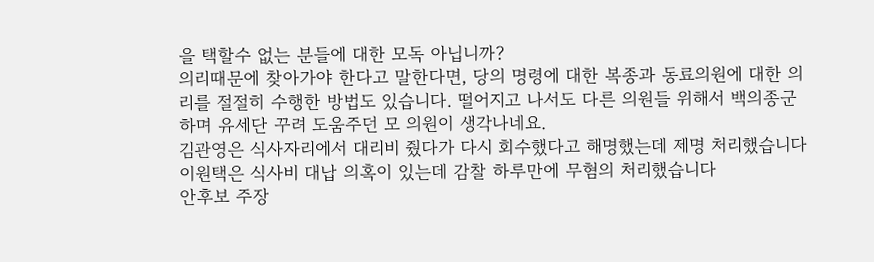을 택할수 없는 분들에 대한 모독 아닙니까?
의리때문에 찾아가야 한다고 말한다면, 당의 명령에 대한 복종과 동료의원에 대한 의리를 절절히 수행한 방법도 있습니다. 떨어지고 나서도 다른 의원들 위해서 백의종군하며 유세단 꾸려 도움주던 모 의원이 생각나네요.
김관영은 식사자리에서 대리비 줬다가 다시 회수했다고 해명했는데 제명 처리했습니다
이원택은 식사비 대납 의혹이 있는데 감찰 하루만에 무혐의 처리했습니다
안후보 주장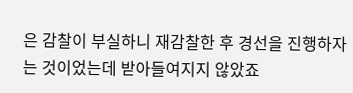은 감찰이 부실하니 재감찰한 후 경선을 진행하자는 것이었는데 받아들여지지 않았죠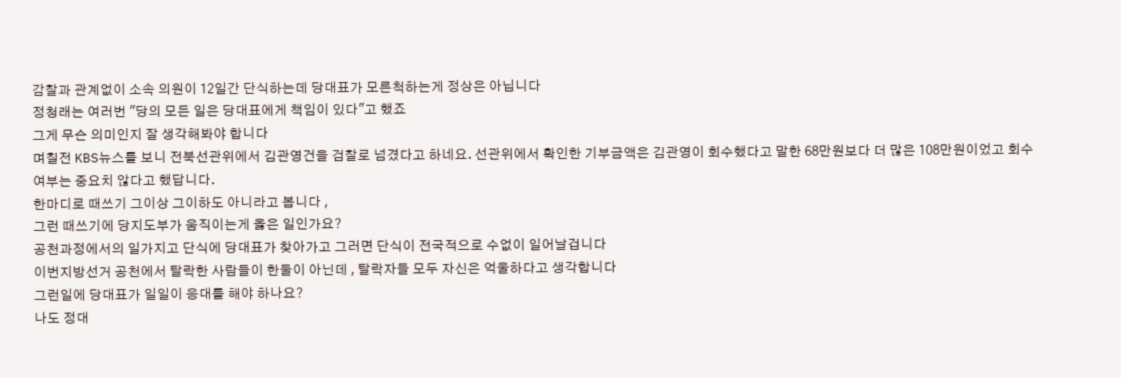감찰과 관계없이 소속 의원이 12일간 단식하는데 당대표가 모른척하는게 정상은 아닙니다
정청래는 여러번 "당의 모든 일은 당대표에게 책임이 있다"고 했죠
그게 무슨 의미인지 잘 생각해봐야 합니다
며칠전 KBS뉴스를 보니 전북선관위에서 김관영건을 검찰로 넘겼다고 하네요. 선관위에서 확인한 기부금액은 김관영이 회수했다고 말한 68만원보다 더 많은 108만원이었고 회수여부는 중요치 않다고 했답니다.
한마디로 때쓰기 그이상 그이하도 아니라고 봅니다 ,
그런 때쓰기에 당지도부가 움직이는게 옳은 일인가요?
공천과정에서의 일가지고 단식에 당대표가 찾아가고 그러면 단식이 전국적으로 수없이 일어날겁니다
이번지방선거 공천에서 탈락한 사람들이 한둘이 아닌데 , 탈락자들 모두 자신은 억울하다고 생각합니다
그런일에 당대표가 일일이 응대를 해야 하나요?
나도 정대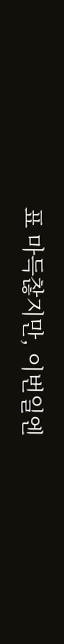표 마득찮지만, 이번일엔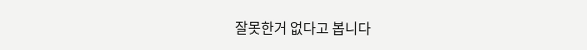잘못한거 없다고 봅니다